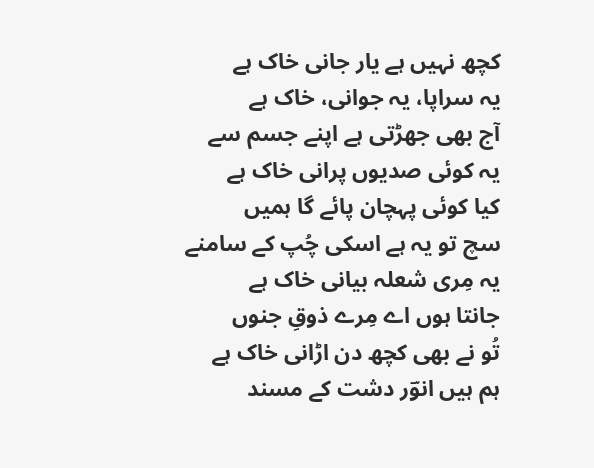کچھ نہیں ہے یار جانی خاک ہے
یہ سراپا، یہ جوانی، خاک ہے
آج بھی جھڑتی ہے اپنے جسم سے
یہ کوئی صدیوں پرانی خاک ہے
کیا کوئی پہچان پائے گا ہمیں
سچ تو یہ ہے اسکی چُپ کے سامنے
یہ مِری شعلہ بیانی خاک ہے
جانتا ہوں اے مِرے ذوقِ جنوں
تُو نے بھی کچھ دن اڑانی خاک ہے
ہم ہیں انوؔر دشت کے مسند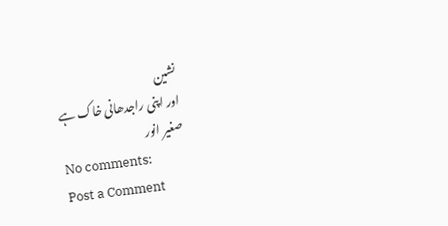نشین
اور اپنی راجدھانی خاک ہے
صغیر انور
No comments:
Post a Comment